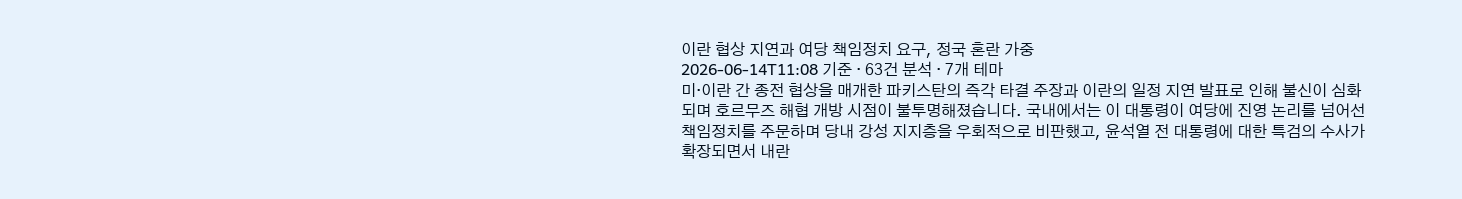이란 협상 지연과 여당 책임정치 요구, 정국 혼란 가중
2026-06-14T11:08 기준 · 63건 분석 · 7개 테마
미·이란 간 종전 협상을 매개한 파키스탄의 즉각 타결 주장과 이란의 일정 지연 발표로 인해 불신이 심화되며 호르무즈 해협 개방 시점이 불투명해졌습니다. 국내에서는 이 대통령이 여당에 진영 논리를 넘어선 책임정치를 주문하며 당내 강성 지지층을 우회적으로 비판했고, 윤석열 전 대통령에 대한 특검의 수사가 확장되면서 내란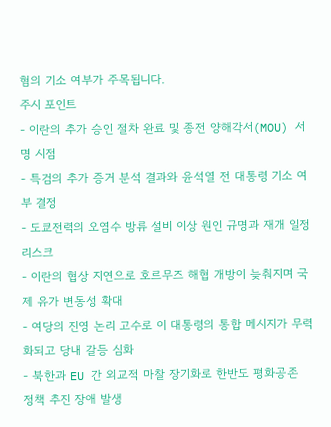혐의 기소 여부가 주목됩니다.
주시 포인트
- 이란의 추가 승인 절차 완료 및 종전 양해각서(MOU) 서명 시점
- 특검의 추가 증거 분석 결과와 윤석열 전 대통령 기소 여부 결정
- 도쿄전력의 오염수 방류 설비 이상 원인 규명과 재개 일정
리스크
- 이란의 협상 지연으로 호르무즈 해협 개방이 늦춰지며 국제 유가 변동성 확대
- 여당의 진영 논리 고수로 이 대통령의 통합 메시지가 무력화되고 당내 갈등 심화
- 북한과 EU 간 외교적 마찰 장기화로 한반도 평화공존 정책 추진 장애 발생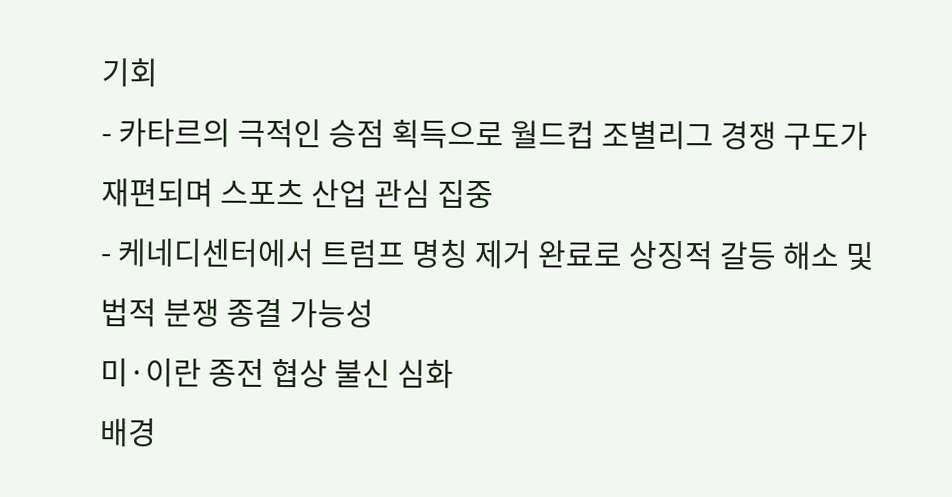기회
- 카타르의 극적인 승점 획득으로 월드컵 조별리그 경쟁 구도가 재편되며 스포츠 산업 관심 집중
- 케네디센터에서 트럼프 명칭 제거 완료로 상징적 갈등 해소 및 법적 분쟁 종결 가능성
미·이란 종전 협상 불신 심화
배경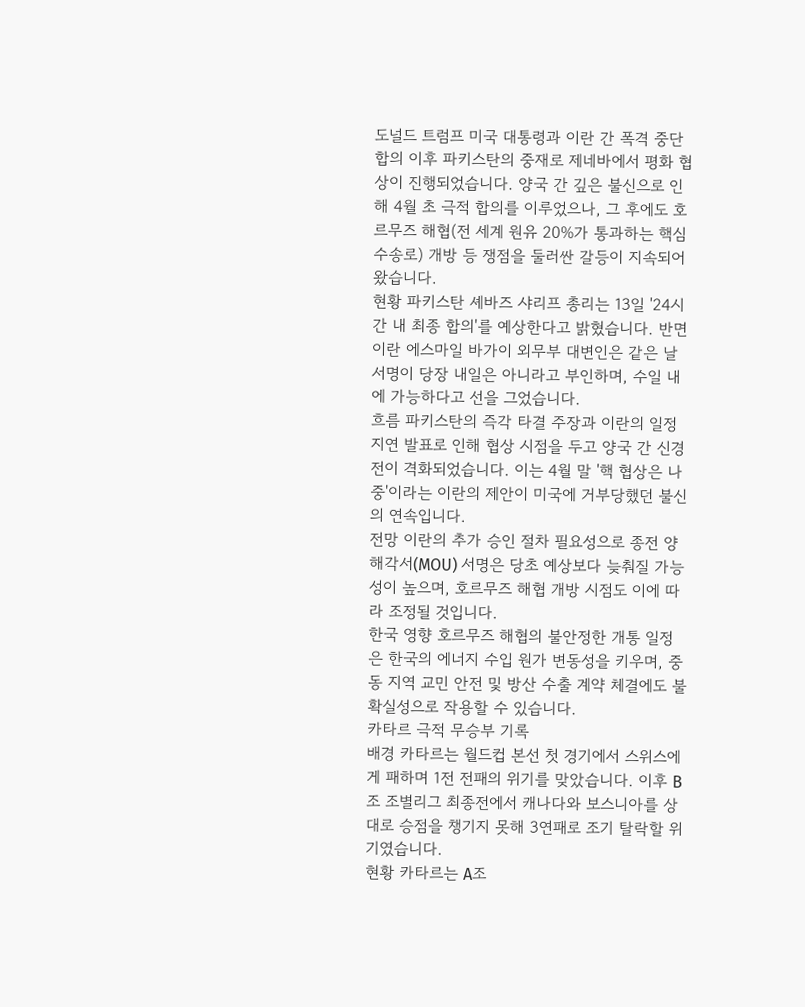도널드 트럼프 미국 대통령과 이란 간 폭격 중단 합의 이후 파키스탄의 중재로 제네바에서 평화 협상이 진행되었습니다. 양국 간 깊은 불신으로 인해 4월 초 극적 합의를 이루었으나, 그 후에도 호르무즈 해협(전 세계 원유 20%가 통과하는 핵심 수송로) 개방 등 쟁점을 둘러싼 갈등이 지속되어 왔습니다.
현황 파키스탄 셰바즈 샤리프 총리는 13일 '24시간 내 최종 합의'를 예상한다고 밝혔습니다. 반면 이란 에스마일 바가이 외무부 대변인은 같은 날 서명이 당장 내일은 아니라고 부인하며, 수일 내에 가능하다고 선을 그었습니다.
흐름 파키스탄의 즉각 타결 주장과 이란의 일정 지연 발표로 인해 협상 시점을 두고 양국 간 신경전이 격화되었습니다. 이는 4월 말 '핵 협상은 나중'이라는 이란의 제안이 미국에 거부당했던 불신의 연속입니다.
전망 이란의 추가 승인 절차 필요성으로 종전 양해각서(MOU) 서명은 당초 예상보다 늦춰질 가능성이 높으며, 호르무즈 해협 개방 시점도 이에 따라 조정될 것입니다.
한국 영향 호르무즈 해협의 불안정한 개통 일정은 한국의 에너지 수입 원가 변동성을 키우며, 중동 지역 교민 안전 및 방산 수출 계약 체결에도 불확실성으로 작용할 수 있습니다.
카타르 극적 무승부 기록
배경 카타르는 월드컵 본선 첫 경기에서 스위스에게 패하며 1전 전패의 위기를 맞았습니다. 이후 B조 조별리그 최종전에서 캐나다와 보스니아를 상대로 승점을 챙기지 못해 3연패로 조기 탈락할 위기였습니다.
현황 카타르는 A조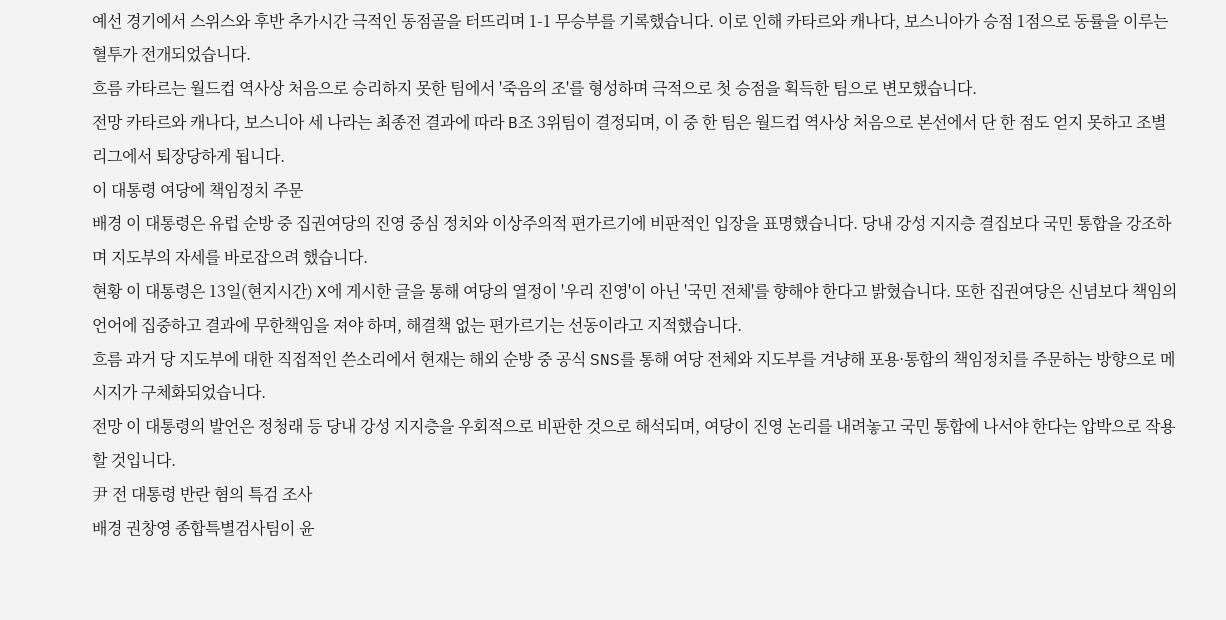예선 경기에서 스위스와 후반 추가시간 극적인 동점골을 터뜨리며 1-1 무승부를 기록했습니다. 이로 인해 카타르와 캐나다, 보스니아가 승점 1점으로 동률을 이루는 혈투가 전개되었습니다.
흐름 카타르는 월드컵 역사상 처음으로 승리하지 못한 팀에서 '죽음의 조'를 형성하며 극적으로 첫 승점을 획득한 팀으로 변모했습니다.
전망 카타르와 캐나다, 보스니아 세 나라는 최종전 결과에 따라 B조 3위팀이 결정되며, 이 중 한 팀은 월드컵 역사상 처음으로 본선에서 단 한 점도 얻지 못하고 조별리그에서 퇴장당하게 됩니다.
이 대통령 여당에 책임정치 주문
배경 이 대통령은 유럽 순방 중 집권여당의 진영 중심 정치와 이상주의적 편가르기에 비판적인 입장을 표명했습니다. 당내 강성 지지층 결집보다 국민 통합을 강조하며 지도부의 자세를 바로잡으려 했습니다.
현황 이 대통령은 13일(현지시간) X에 게시한 글을 통해 여당의 열정이 '우리 진영'이 아닌 '국민 전체'를 향해야 한다고 밝혔습니다. 또한 집권여당은 신념보다 책임의 언어에 집중하고 결과에 무한책임을 져야 하며, 해결책 없는 편가르기는 선동이라고 지적했습니다.
흐름 과거 당 지도부에 대한 직접적인 쓴소리에서 현재는 해외 순방 중 공식 SNS를 통해 여당 전체와 지도부를 겨냥해 포용·통합의 책임정치를 주문하는 방향으로 메시지가 구체화되었습니다.
전망 이 대통령의 발언은 정청래 등 당내 강성 지지층을 우회적으로 비판한 것으로 해석되며, 여당이 진영 논리를 내려놓고 국민 통합에 나서야 한다는 압박으로 작용할 것입니다.
尹 전 대통령 반란 혐의 특검 조사
배경 권창영 종합특별검사팀이 윤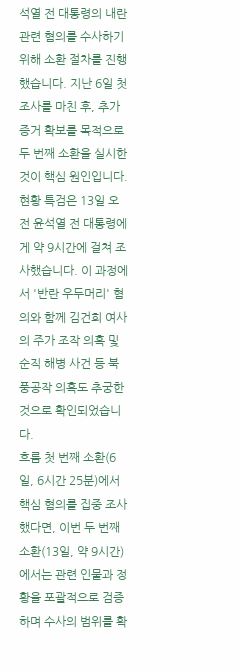석열 전 대통령의 내란 관련 혐의를 수사하기 위해 소환 절차를 진행했습니다. 지난 6일 첫 조사를 마친 후, 추가 증거 확보를 목적으로 두 번째 소환을 실시한 것이 핵심 원인입니다.
현황 특검은 13일 오전 윤석열 전 대통령에게 약 9시간에 걸쳐 조사했습니다. 이 과정에서 '반란 우두머리' 혐의와 함께 김건희 여사의 주가 조작 의혹 및 순직 해병 사건 등 북풍공작 의혹도 추궁한 것으로 확인되었습니다.
흐름 첫 번째 소환(6일, 6시간 25분)에서 핵심 혐의를 집중 조사했다면, 이번 두 번째 소환(13일, 약 9시간)에서는 관련 인물과 정황을 포괄적으로 검증하며 수사의 범위를 확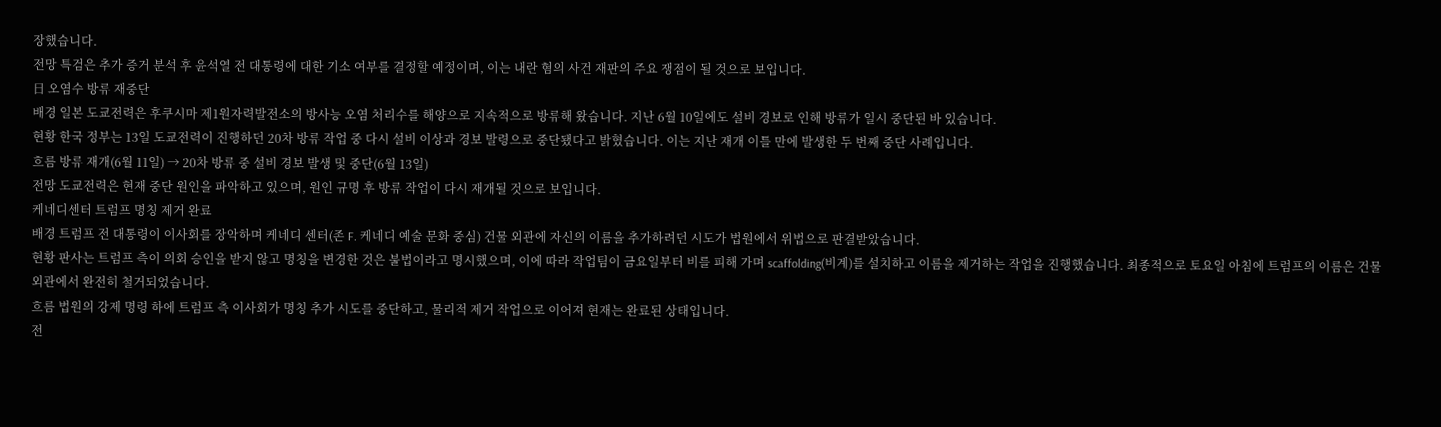장했습니다.
전망 특검은 추가 증거 분석 후 윤석열 전 대통령에 대한 기소 여부를 결정할 예정이며, 이는 내란 혐의 사건 재판의 주요 쟁점이 될 것으로 보입니다.
日 오염수 방류 재중단
배경 일본 도쿄전력은 후쿠시마 제1원자력발전소의 방사능 오염 처리수를 해양으로 지속적으로 방류해 왔습니다. 지난 6월 10일에도 설비 경보로 인해 방류가 일시 중단된 바 있습니다.
현황 한국 정부는 13일 도쿄전력이 진행하던 20차 방류 작업 중 다시 설비 이상과 경보 발령으로 중단됐다고 밝혔습니다. 이는 지난 재개 이틀 만에 발생한 두 번째 중단 사례입니다.
흐름 방류 재개(6월 11일) → 20차 방류 중 설비 경보 발생 및 중단(6월 13일)
전망 도쿄전력은 현재 중단 원인을 파악하고 있으며, 원인 규명 후 방류 작업이 다시 재개될 것으로 보입니다.
케네디센터 트럼프 명칭 제거 완료
배경 트럼프 전 대통령이 이사회를 장악하며 케네디 센터(존 F. 케네디 예술 문화 중심) 건물 외관에 자신의 이름을 추가하려던 시도가 법원에서 위법으로 판결받았습니다.
현황 판사는 트럼프 측이 의회 승인을 받지 않고 명칭을 변경한 것은 불법이라고 명시했으며, 이에 따라 작업팀이 금요일부터 비를 피해 가며 scaffolding(비계)를 설치하고 이름을 제거하는 작업을 진행했습니다. 최종적으로 토요일 아침에 트럼프의 이름은 건물 외관에서 완전히 철거되었습니다.
흐름 법원의 강제 명령 하에 트럼프 측 이사회가 명칭 추가 시도를 중단하고, 물리적 제거 작업으로 이어져 현재는 완료된 상태입니다.
전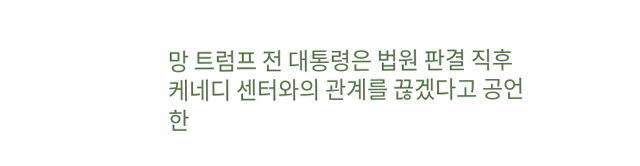망 트럼프 전 대통령은 법원 판결 직후 케네디 센터와의 관계를 끊겠다고 공언한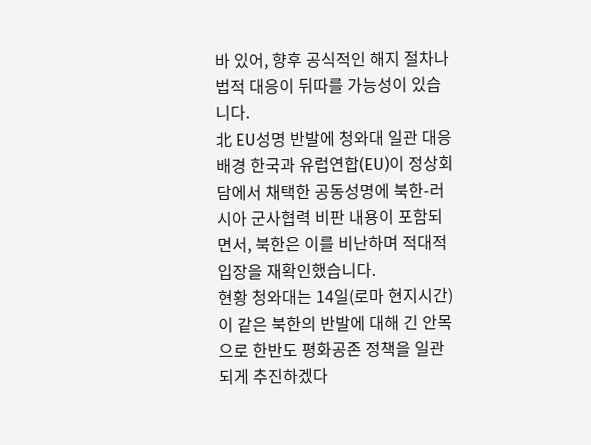바 있어, 향후 공식적인 해지 절차나 법적 대응이 뒤따를 가능성이 있습니다.
北 EU성명 반발에 청와대 일관 대응
배경 한국과 유럽연합(EU)이 정상회담에서 채택한 공동성명에 북한-러시아 군사협력 비판 내용이 포함되면서, 북한은 이를 비난하며 적대적 입장을 재확인했습니다.
현황 청와대는 14일(로마 현지시간) 이 같은 북한의 반발에 대해 긴 안목으로 한반도 평화공존 정책을 일관되게 추진하겠다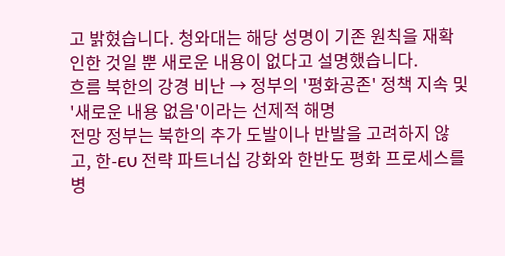고 밝혔습니다. 청와대는 해당 성명이 기존 원칙을 재확인한 것일 뿐 새로운 내용이 없다고 설명했습니다.
흐름 북한의 강경 비난 → 정부의 '평화공존' 정책 지속 및 '새로운 내용 없음'이라는 선제적 해명
전망 정부는 북한의 추가 도발이나 반발을 고려하지 않고, 한-EU 전략 파트너십 강화와 한반도 평화 프로세스를 병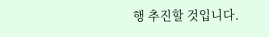행 추진할 것입니다.